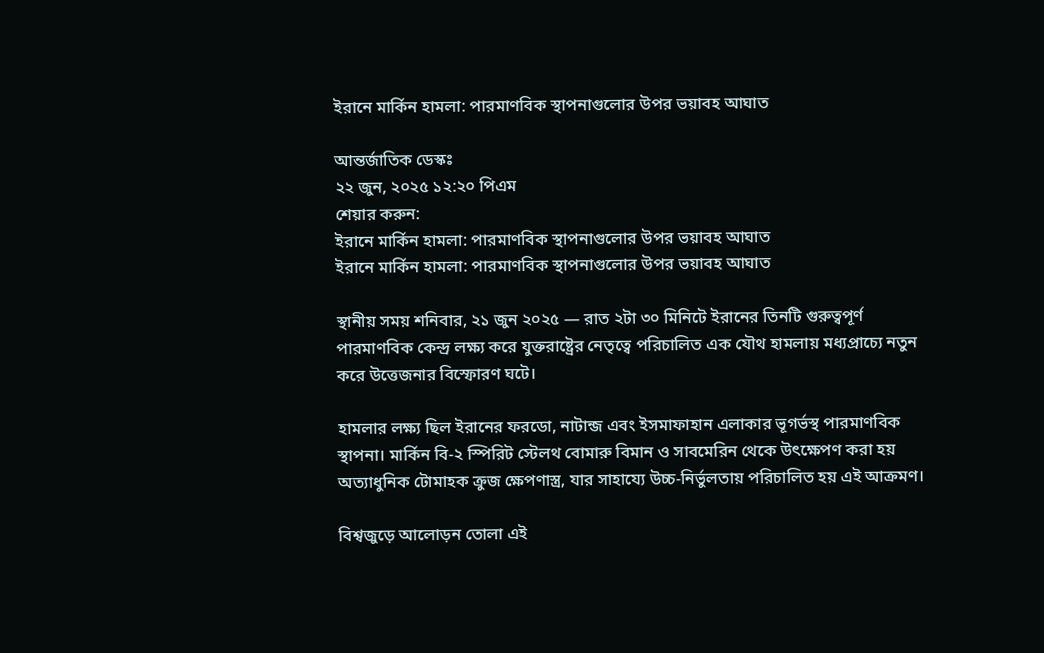ইরানে মার্কিন হামলা: পারমাণবিক স্থাপনাগুলোর উপর ভয়াবহ আঘাত

আন্তর্জাতিক ডেস্কঃ
২২ জুন, ২০২৫ ১২:২০ পিএম
শেয়ার করুন:
ইরানে মার্কিন হামলা: পারমাণবিক স্থাপনাগুলোর উপর ভয়াবহ আঘাত
ইরানে মার্কিন হামলা: পারমাণবিক স্থাপনাগুলোর উপর ভয়াবহ আঘাত

স্থানীয় সময় শনিবার, ২১ জুন ২০২৫ — রাত ২টা ৩০ মিনিটে ইরানের তিনটি গুরুত্বপূর্ণ পারমাণবিক কেন্দ্র লক্ষ্য করে যুক্তরাষ্ট্রের নেতৃত্বে পরিচালিত এক যৌথ হামলায় মধ্যপ্রাচ্যে নতুন করে উত্তেজনার বিস্ফোরণ ঘটে।

হামলার লক্ষ্য ছিল ইরানের ফরডো, নাটান্জ এবং ইসমাফাহান এলাকার ভূগর্ভস্থ পারমাণবিক স্থাপনা। মার্কিন বি-২ স্পিরিট স্টেলথ বোমারু বিমান ও সাবমেরিন থেকে উৎক্ষেপণ করা হয় অত্যাধুনিক টোমাহক ক্রুজ ক্ষেপণাস্ত্র, যার সাহায্যে উচ্চ-নির্ভুলতায় পরিচালিত হয় এই আক্রমণ।

বিশ্বজুড়ে আলোড়ন তোলা এই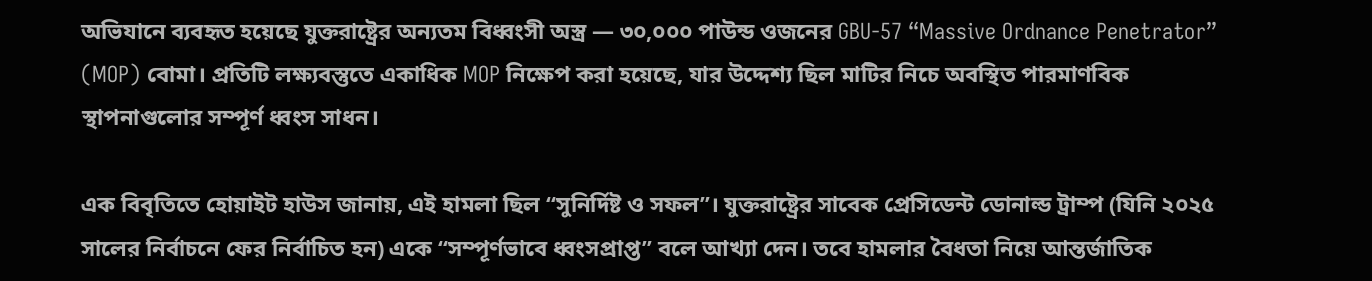অভিযানে ব্যবহৃত হয়েছে যুক্তরাষ্ট্রের অন্যতম বিধ্বংসী অস্ত্র — ৩০,০০০ পাউন্ড ওজনের GBU‑57 “Massive Ordnance Penetrator” (MOP) বোমা। প্রতিটি লক্ষ্যবস্তুতে একাধিক MOP নিক্ষেপ করা হয়েছে, যার উদ্দেশ্য ছিল মাটির নিচে অবস্থিত পারমাণবিক স্থাপনাগুলোর সম্পূর্ণ ধ্বংস সাধন।

এক বিবৃতিতে হোয়াইট হাউস জানায়, এই হামলা ছিল “সুনির্দিষ্ট ও সফল”। যুক্তরাষ্ট্রের সাবেক প্রেসিডেন্ট ডোনাল্ড ট্রাম্প (যিনি ২০২৫ সালের নির্বাচনে ফের নির্বাচিত হন) একে “সম্পূর্ণভাবে ধ্বংসপ্রাপ্ত” বলে আখ্যা দেন। তবে হামলার বৈধতা নিয়ে আন্তর্জাতিক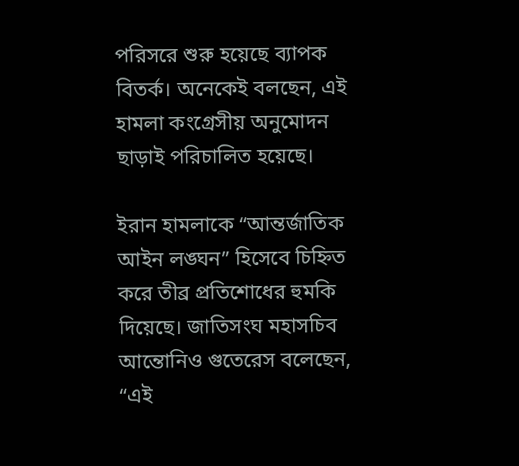পরিসরে শুরু হয়েছে ব্যাপক বিতর্ক। অনেকেই বলছেন, এই হামলা কংগ্রেসীয় অনুমোদন ছাড়াই পরিচালিত হয়েছে।

ইরান হামলাকে “আন্তর্জাতিক আইন লঙ্ঘন” হিসেবে চিহ্নিত করে তীব্র প্রতিশোধের হুমকি দিয়েছে। জাতিসংঘ মহাসচিব আন্তোনিও গুতেরেস বলেছেন, “এই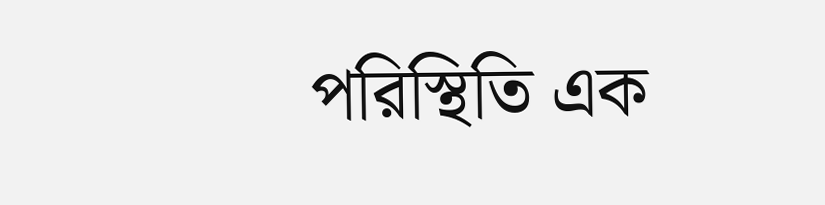পরিস্থিতি এক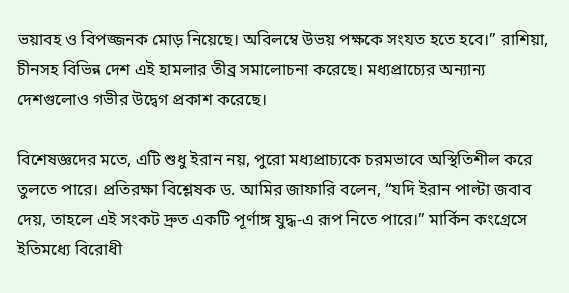ভয়াবহ ও বিপজ্জনক মোড় নিয়েছে। অবিলম্বে উভয় পক্ষকে সংযত হতে হবে।” রাশিয়া, চীনসহ বিভিন্ন দেশ এই হামলার তীব্র সমালোচনা করেছে। মধ্যপ্রাচ্যের অন্যান্য দেশগুলোও গভীর উদ্বেগ প্রকাশ করেছে।

বিশেষজ্ঞদের মতে, এটি শুধু ইরান নয়, পুরো মধ্যপ্রাচ্যকে চরমভাবে অস্থিতিশীল করে তুলতে পারে। প্রতিরক্ষা বিশ্লেষক ড. আমির জাফারি বলেন, “যদি ইরান পাল্টা জবাব দেয়, তাহলে এই সংকট দ্রুত একটি পূর্ণাঙ্গ যুদ্ধ-এ রূপ নিতে পারে।” মার্কিন কংগ্রেসে ইতিমধ্যে বিরোধী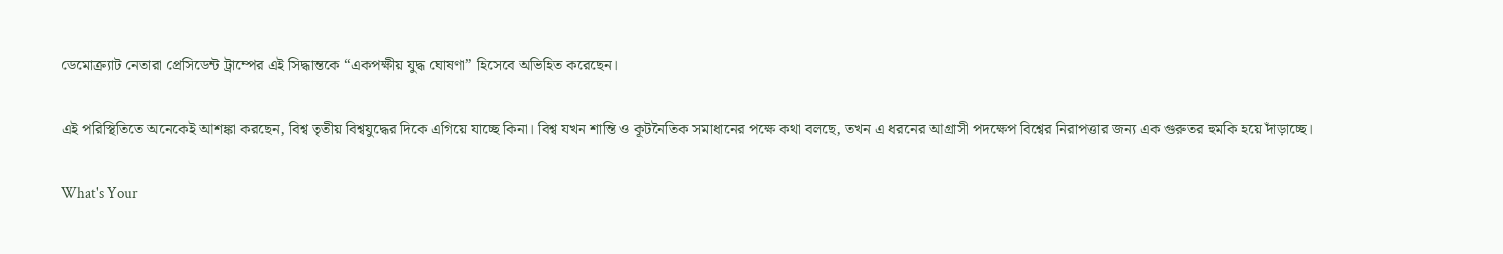ডেমোক্র্যাট নেতারা প্রেসিডেন্ট ট্রাম্পের এই সিদ্ধান্তকে “একপক্ষীয় যুদ্ধ ঘোষণা” হিসেবে অভিহিত করেছেন।

এই পরিস্থিতিতে অনেকেই আশঙ্কা করছেন, বিশ্ব তৃতীয় বিশ্বযুদ্ধের দিকে এগিয়ে যাচ্ছে কিনা। বিশ্ব যখন শান্তি ও কূটনৈতিক সমাধানের পক্ষে কথা বলছে, তখন এ ধরনের আগ্রাসী পদক্ষেপ বিশ্বের নিরাপত্তার জন্য এক গুরুতর হুমকি হয়ে দাঁড়াচ্ছে।

What's Your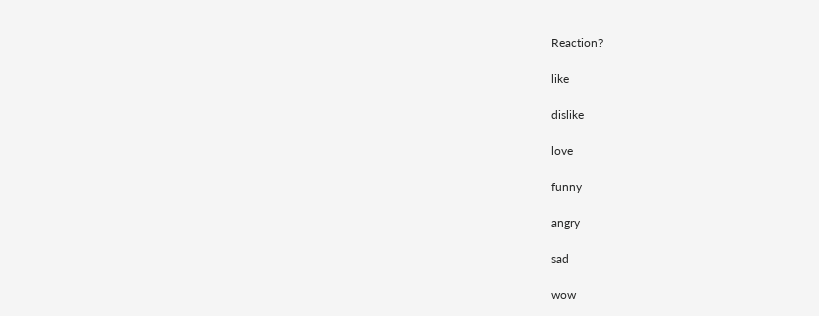Reaction?

like

dislike

love

funny

angry

sad

wow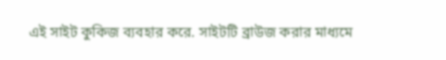এই সাইট কুকিজ ব্যবহার করে. সাইটটি ব্রাউজ করার মাধ্যমে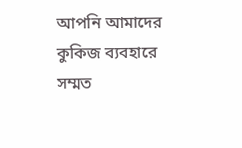আপনি আমাদের কুকিজ ব্যবহারে সম্মত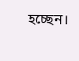হচ্ছেন।